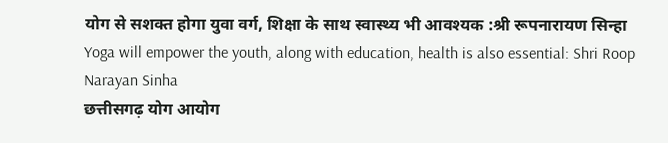योग से सशक्त होगा युवा वर्ग, शिक्षा के साथ स्वास्थ्य भी आवश्यक :श्री रूपनारायण सिन्हा
Yoga will empower the youth, along with education, health is also essential: Shri Roop Narayan Sinha
छत्तीसगढ़ योग आयोग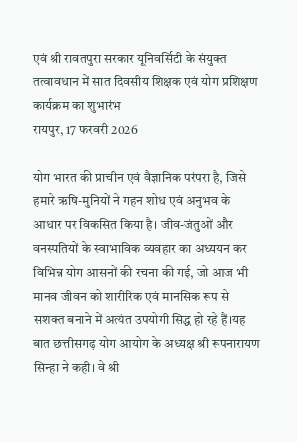एवं श्री रावतपुरा सरकार यूनिवर्सिटी के संयुक्त तत्वावधान में सात दिवसीय शिक्षक एवं योग प्रशिक्षण कार्यक्रम का शुभारंभ
रायपुर, 17 फरवरी 2026

योग भारत की प्राचीन एवं वैज्ञानिक परंपरा है, जिसे हमारे ऋषि-मुनियों ने गहन शोध एवं अनुभव के आधार पर विकसित किया है। जीव-जंतुओं और वनस्पतियों के स्वाभाविक व्यवहार का अध्ययन कर विभिन्न योग आसनों की रचना की गई, जो आज भी मानव जीवन को शारीरिक एवं मानसिक रूप से सशक्त बनाने में अत्यंत उपयोगी सिद्ध हो रहे हैं।यह बात छत्तीसगढ़ योग आयोग के अध्यक्ष श्री रूपनारायण सिन्हा ने कही। वे श्री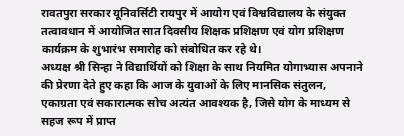रावतपुरा सरकार यूनिवर्सिटी रायपुर में आयोग एवं विश्वविद्यालय के संयुक्त तत्वावधान में आयोजित सात दिवसीय शिक्षक प्रशिक्षण एवं योग प्रशिक्षण कार्यक्रम के शुभारंभ समारोह को संबोधित कर रहे थे।
अध्यक्ष श्री सिन्हा ने विद्यार्थियों को शिक्षा के साथ नियमित योगाभ्यास अपनाने की प्रेरणा देते हुए कहा कि आज के युवाओं के लिए मानसिक संतुलन, एकाग्रता एवं सकारात्मक सोच अत्यंत आवश्यक है, जिसे योग के माध्यम से सहज रूप में प्राप्त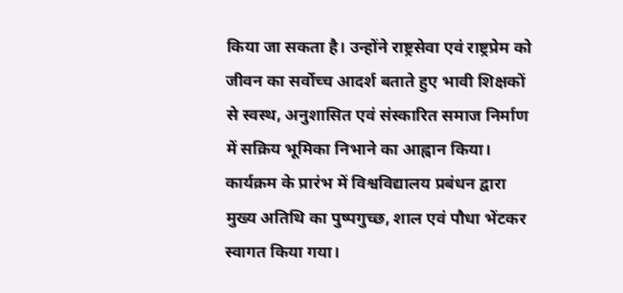किया जा सकता है। उन्होंने राष्ट्रसेवा एवं राष्ट्रप्रेम को जीवन का सर्वोच्च आदर्श बताते हुए भावी शिक्षकों से स्वस्थ, अनुशासित एवं संस्कारित समाज निर्माण में सक्रिय भूमिका निभाने का आह्वान किया।
कार्यक्रम के प्रारंभ में विश्वविद्यालय प्रबंधन द्वारा मुख्य अतिथि का पुष्पगुच्छ, शाल एवं पौधा भेंटकर स्वागत किया गया।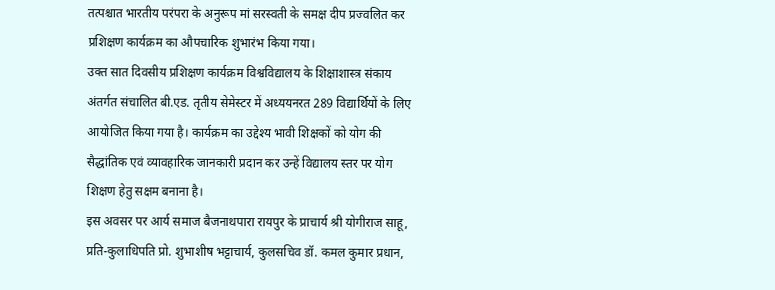तत्पश्चात भारतीय परंपरा के अनुरूप मां सरस्वती के समक्ष दीप प्रज्वलित कर प्रशिक्षण कार्यक्रम का औपचारिक शुभारंभ किया गया।
उक्त सात दिवसीय प्रशिक्षण कार्यक्रम विश्वविद्यालय के शिक्षाशास्त्र संकाय अंतर्गत संचालित बी.एड. तृतीय सेमेस्टर में अध्ययनरत 289 विद्यार्थियों के लिए आयोजित किया गया है। कार्यक्रम का उद्देश्य भावी शिक्षकों को योग की सैद्धांतिक एवं व्यावहारिक जानकारी प्रदान कर उन्हें विद्यालय स्तर पर योग शिक्षण हेतु सक्षम बनाना है।
इस अवसर पर आर्य समाज बैजनाथपारा रायपुर के प्राचार्य श्री योगीराज साहू, प्रति-कुलाधिपति प्रो. शुभाशीष भट्टाचार्य, कुलसचिव डॉ. कमल कुमार प्रधान,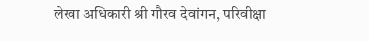लेखा अधिकारी श्री गौरव देवांगन, परिवीक्षा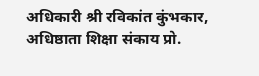अधिकारी श्री रविकांत कुंभकार, अधिष्ठाता शिक्षा संकाय प्रो.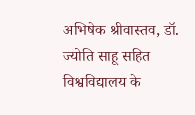अभिषेक श्रीवास्तव, डॉ. ज्योति साहू सहित विश्वविद्यालय के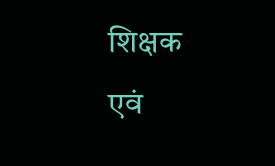शिक्षक एवं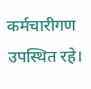कर्मचारीगण उपस्थित रहे।